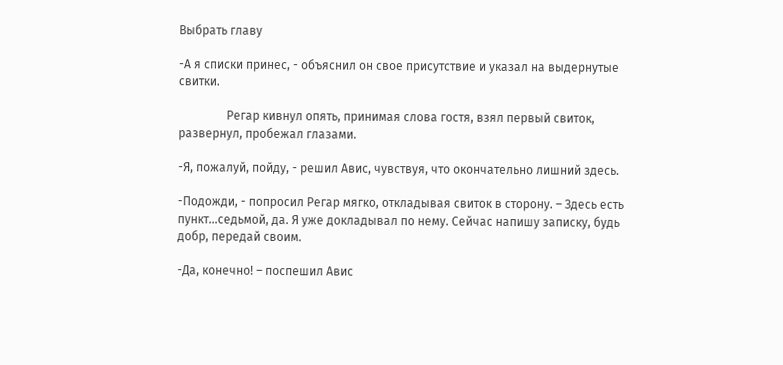Выбрать главу

-А я списки принес, - объяснил он свое присутствие и указал на выдернутые свитки.

                Регар кивнул опять, принимая слова гостя, взял первый свиток, развернул, пробежал глазами.

-Я, пожалуй, пойду, - решил Авис, чувствуя, что окончательно лишний здесь.

-Подожди, - попросил Регар мягко, откладывая свиток в сторону. – Здесь есть пункт…седьмой, да. Я уже докладывал по нему. Сейчас напишу записку, будь добр, передай своим.

-Да, конечно! – поспешил Авис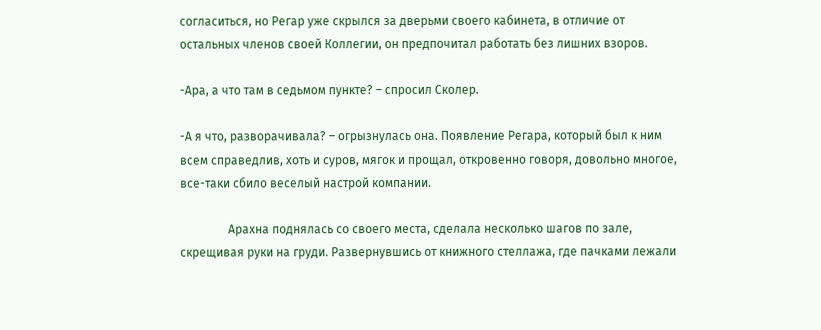согласиться, но Регар уже скрылся за дверьми своего кабинета, в отличие от остальных членов своей Коллегии, он предпочитал работать без лишних взоров.

-Ара, а что там в седьмом пункте? – спросил Сколер.

-А я что, разворачивала? – огрызнулась она. Появление Регара, который был к ним всем справедлив, хоть и суров, мягок и прощал, откровенно говоря, довольно многое, все-таки сбило веселый настрой компании.

                Арахна поднялась со своего места, сделала несколько шагов по зале, скрещивая руки на груди. Развернувшись от книжного стеллажа, где пачками лежали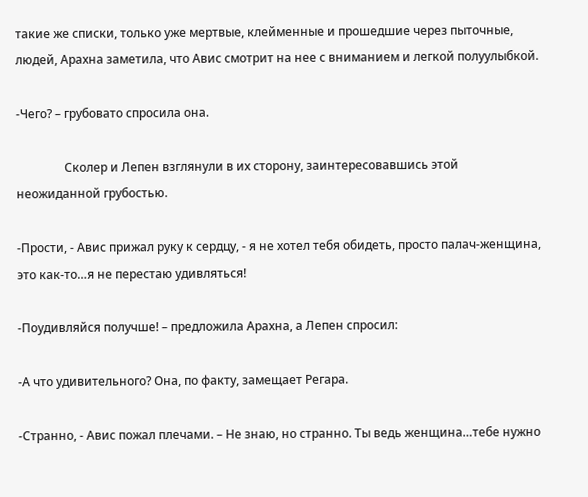такие же списки, только уже мертвые, клейменные и прошедшие через пыточные, людей, Арахна заметила, что Авис смотрит на нее с вниманием и легкой полуулыбкой.

-Чего? – грубовато спросила она.

                Сколер и Лепен взглянули в их сторону, заинтересовавшись этой неожиданной грубостью.

-Прости, - Авис прижал руку к сердцу, - я не хотел тебя обидеть, просто палач-женщина, это как-то…я не перестаю удивляться!

-Поудивляйся получше! – предложила Арахна, а Лепен спросил:

-А что удивительного? Она, по факту, замещает Регара.

-Странно, - Авис пожал плечами. – Не знаю, но странно. Ты ведь женщина…тебе нужно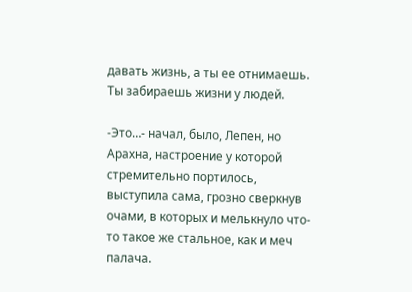давать жизнь, а ты ее отнимаешь. Ты забираешь жизни у людей.

-Это…- начал, было, Лепен, но Арахна, настроение у которой стремительно портилось, выступила сама, грозно сверкнув очами, в которых и мелькнуло что-то такое же стальное, как и меч палача.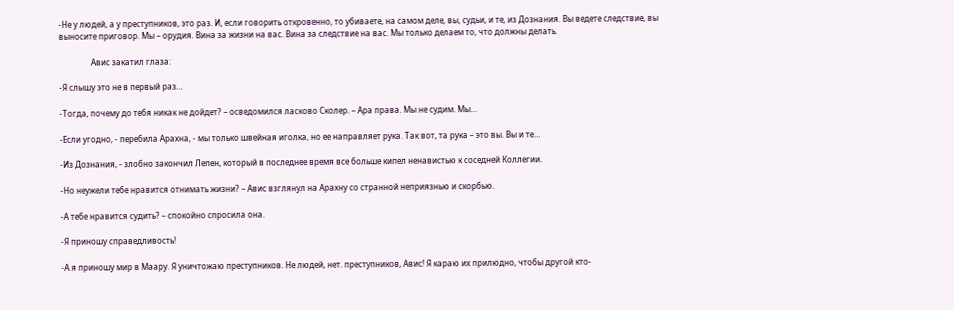-Не у людей, а у преступников, это раз. И, если говорить откровенно, то убиваете, на самом деле, вы, судьи, и те, из Дознания. Вы ведете следствие, вы выносите приговор. Мы – орудия. Вина за жизни на вас. Вина за следствие на вас. Мы только делаем то, что должны делать.

                Авис закатил глаза:

-Я слышу это не в первый раз…

-Тогда, почему до тебя никак не дойдет? – осведомился ласково Сколер. – Ара права. Мы не судим. Мы…

-Если угодно, - перебила Арахна, - мы только швейная иголка, но ее направляет рука. Так вот, та рука – это вы. Вы и те…

-Из Дознания, - злобно закончил Лепен, который в последнее время все больше кипел ненавистью к соседней Коллегии.

-Но неужели тебе нравится отнимать жизни? – Авис взглянул на Арахну со странной неприязнью и скорбью.

-А тебе нравится судить? – спокойно спросила она.

-Я приношу справедливость!

-А я приношу мир в Маару. Я уничтожаю преступников. Не людей, нет. преступников, Авис! Я караю их прилюдно, чтобы другой кто-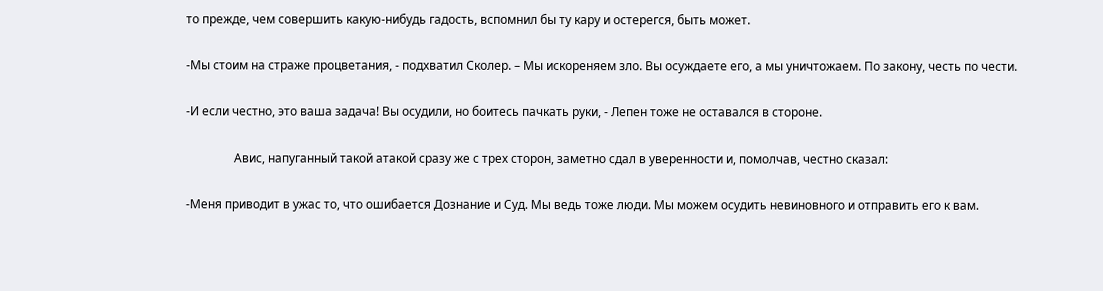то прежде, чем совершить какую-нибудь гадость, вспомнил бы ту кару и остерегся, быть может.

-Мы стоим на страже процветания, - подхватил Сколер. – Мы искореняем зло. Вы осуждаете его, а мы уничтожаем. По закону, честь по чести.

-И если честно, это ваша задача! Вы осудили, но боитесь пачкать руки, - Лепен тоже не оставался в стороне.

                Авис, напуганный такой атакой сразу же с трех сторон, заметно сдал в уверенности и, помолчав, честно сказал:

-Меня приводит в ужас то, что ошибается Дознание и Суд. Мы ведь тоже люди. Мы можем осудить невиновного и отправить его к вам.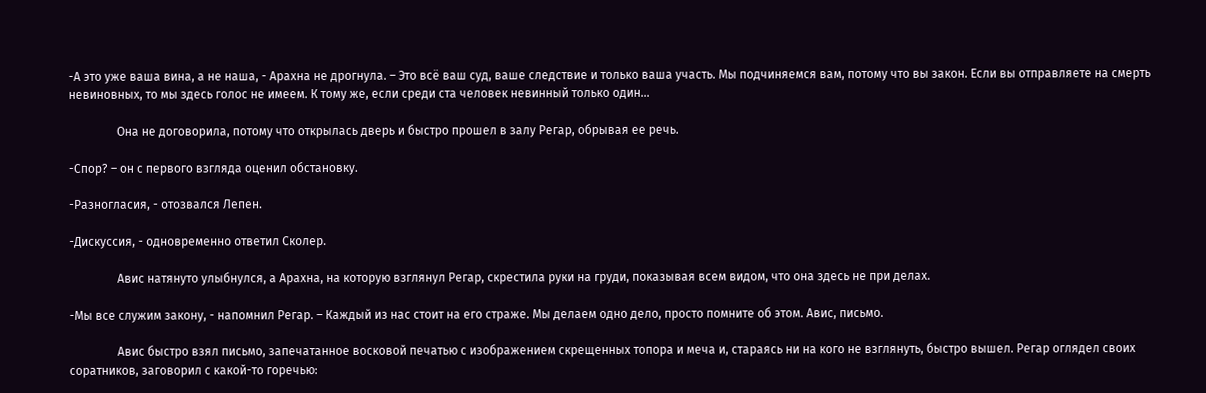-А это уже ваша вина, а не наша, - Арахна не дрогнула. – Это всё ваш суд, ваше следствие и только ваша участь. Мы подчиняемся вам, потому что вы закон. Если вы отправляете на смерть невиновных, то мы здесь голос не имеем. К тому же, если среди ста человек невинный только один…

                Она не договорила, потому что открылась дверь и быстро прошел в залу Регар, обрывая ее речь.

-Спор? – он с первого взгляда оценил обстановку.

-Разногласия, - отозвался Лепен.

-Дискуссия, - одновременно ответил Сколер.

                Авис натянуто улыбнулся, а Арахна, на которую взглянул Регар, скрестила руки на груди, показывая всем видом, что она здесь не при делах.

-Мы все служим закону, - напомнил Регар. – Каждый из нас стоит на его страже. Мы делаем одно дело, просто помните об этом. Авис, письмо.

                Авис быстро взял письмо, запечатанное восковой печатью с изображением скрещенных топора и меча и, стараясь ни на кого не взглянуть, быстро вышел. Регар оглядел своих соратников, заговорил с какой-то горечью: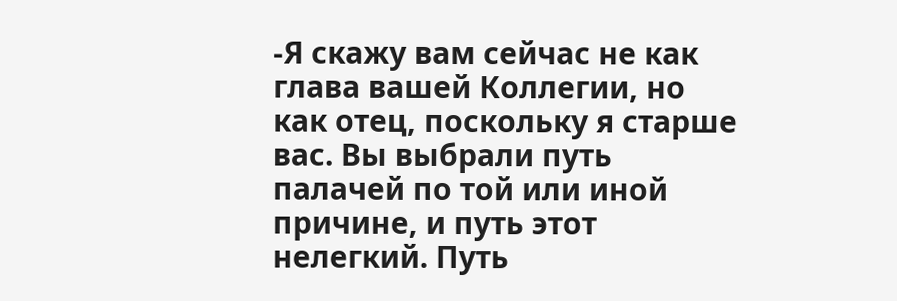-Я скажу вам сейчас не как глава вашей Коллегии, но как отец, поскольку я старше вас. Вы выбрали путь палачей по той или иной причине, и путь этот нелегкий. Путь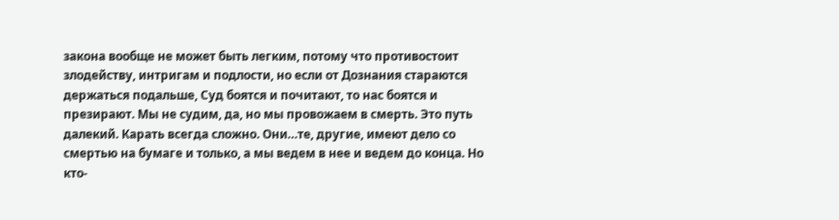закона вообще не может быть легким, потому что противостоит злодейству, интригам и подлости, но если от Дознания стараются держаться подальше, Суд боятся и почитают, то нас боятся и презирают. Мы не судим, да, но мы провожаем в смерть. Это путь далекий. Карать всегда сложно. Они…те, другие, имеют дело со смертью на бумаге и только, а мы ведем в нее и ведем до конца. Но кто-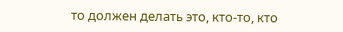то должен делать это, кто-то, кто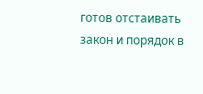готов отстаивать закон и порядок в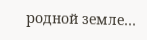родной земле…